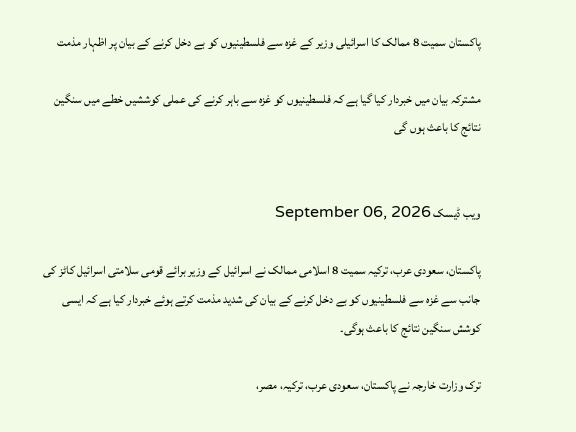پاکستان سمیت 8 ممالک کا اسرائیلی وزیر کے غزہ سے فلسطینیوں کو بے دخل کرنے کے بیان پر اظہار مذمت

مشترکہ بیان میں خبردار کیا گیا ہے کہ فلسطینیوں کو غزہ سے باہر کرنے کی عملی کوششیں خطے میں سنگین نتائج کا باعث ہوں گی


ویب ڈیسک September 06, 2026

پاکستان، سعودی عرب، ترکیہ سمیت 8 اسلامی ممالک نے اسرائیل کے وزیر برائے قومی سلامتی اسرائیل کاٹز کی جانب سے غزہ سے فلسطینیوں کو بے دخل کرنے کے بیان کی شدید مذمت کرتے ہوئے خبردار کیا ہے کہ ایسی کوشش سنگین نتائج کا باعث ہوگی۔

ترک وزارت خارجہ نے پاکستان، سعودی عرب، ترکیہ، مصر،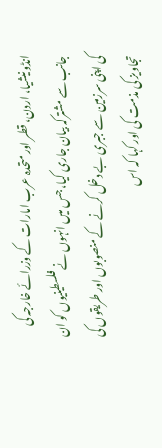انڈونیشیا، اردن، قطر اور متحدہ عرب امارات کے وزرائے خارجہ کی جانب سے مشترکہ بیان جاری کیا، جس میں انہوں نے فلسطینیوں کو ان کی اپنی سرزمین سے جبری بے دخل کرنے کے منصوبوں اور طریقوں کی تجاویز کی مذمت کی اور کہا کہ اس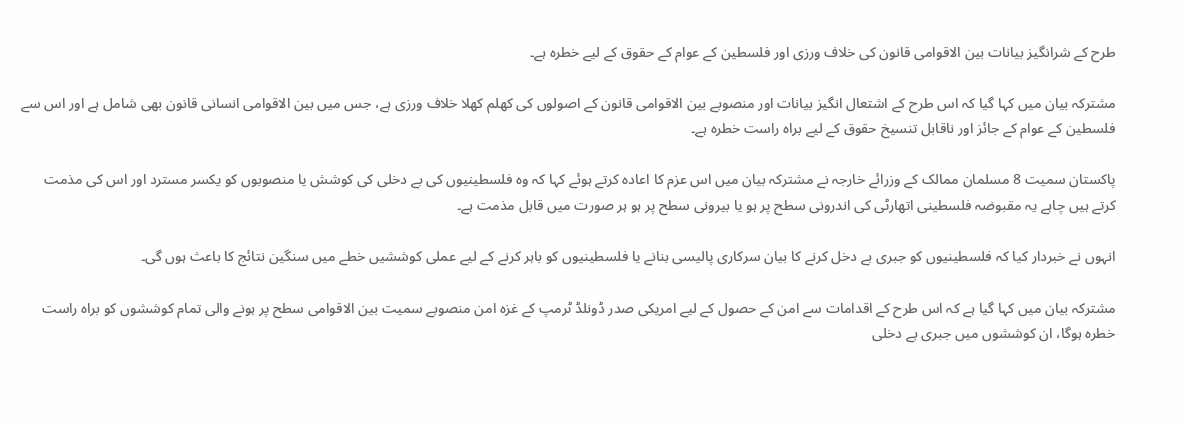طرح کے شرانگیز بیانات بین الاقوامی قانون کی خلاف ورزی اور فلسطین کے عوام کے حقوق کے لیے خطرہ ہے۔

مشترکہ بیان میں کہا گیا کہ اس طرح کے اشتعال انگیز بیانات اور منصوبے بین الاقوامی قانون کے اصولوں کی کھلم کھلا خلاف ورزی ہے، جس میں بین الاقوامی انسانی قانون بھی شامل ہے اور اس سے فلسطین کے عوام کے جائز اور ناقابل تنسیخ حقوق کے لیے براہ راست خطرہ ہے۔

پاکستان سمیت 8 مسلمان ممالک کے وزرائے خارجہ نے مشترکہ بیان میں اس عزم کا اعادہ کرتے ہوئے کہا کہ وہ فلسطینیوں کی بے دخلی کی کوشش یا منصوبوں کو یکسر مسترد اور اس کی مذمت کرتے ہیں چاہے یہ مقبوضہ فلسطینی اتھارٹی کی اندرونی سطح پر ہو یا بیرونی سطح پر ہو ہر صورت میں قابل مذمت ہے۔

انہوں نے خبردار کیا کہ فلسطینیوں کو جبری بے دخل کرنے کا بیان سرکاری پالیسی بنانے یا فلسطینیوں کو باہر کرنے کے لیے عملی کوششیں خطے میں سنگین نتائج کا باعث ہوں گی۔

مشترکہ بیان میں کہا گیا ہے کہ اس طرح کے اقدامات سے امن کے حصول کے لیے امریکی صدر ڈونلڈ ٹرمپ کے غزہ امن منصوبے سمیت بین الاقوامی سطح پر ہونے والی تمام کوششوں کو براہ راست خطرہ ہوگا، ان کوششوں میں جبری بے دخلی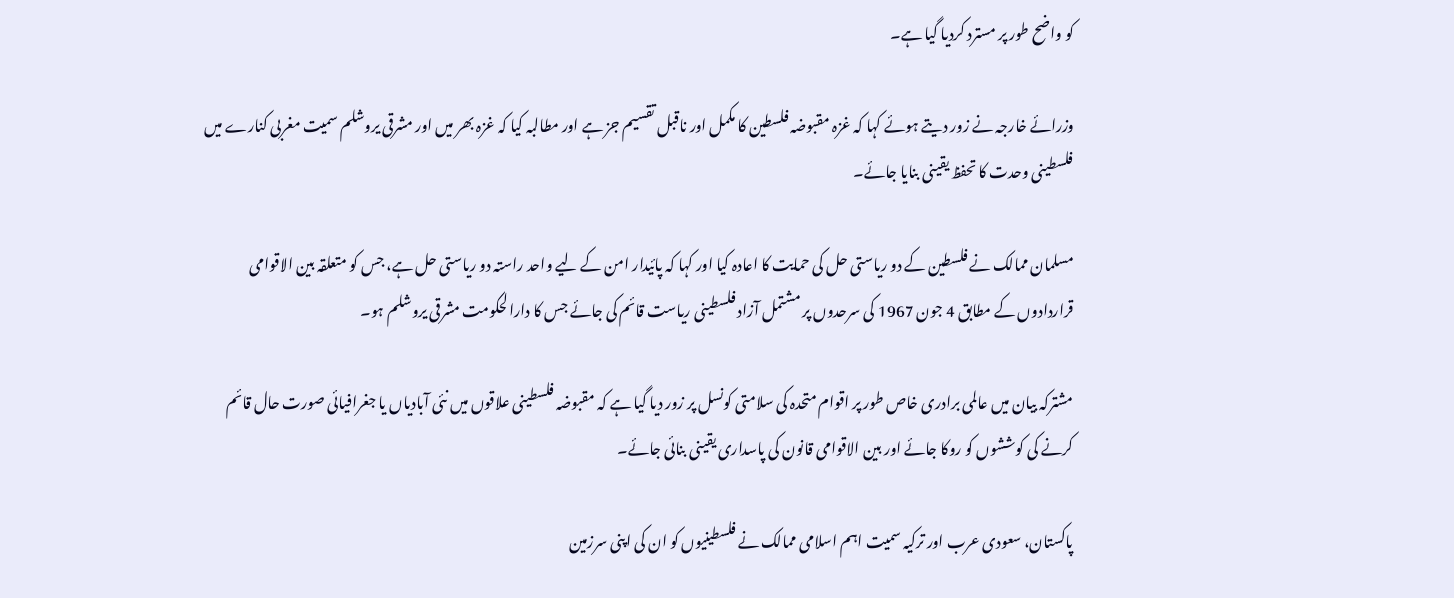کو واضح طور پر مسترد کردیا گیا ہے۔

وزرائے خارجہ نے زور دیتے ہوئے کہا کہ غزہ مقبوضہ فلسطین کا مکمل اور ناقبل تقسیم جز ہے اور مطالبہ کیا کہ غزہ بھر میں اور مشرقی یروشلم سمیت مغربی کنارے میں فلسطینی وحدت کا تحفظ یقینی بنایا جائے۔

مسلمان ممالک نے فلسطین کے دو ریاستی حل کی حمایت کا اعادہ کیا اور کہا کہ پائیدار امن کے لیے واحد راستہ دو ریاستی حل ہے، جس کو متعلقہ بین الاقوامی قراردادوں کے مطابق 4 جون 1967 کی سرحدوں پر مشتمل آزاد فلسطینی ریاست قائم کی جائے جس کا دارالحکومت مشرقی یروشلم ہو۔

مشترکہ بیان میں عالمی برادری خاص طور پر اقوام متحدہ کی سلامتی کونسل پر زور دیا گیا ہے کہ مقبوضہ فلسطینی علاقوں میں نئی آبادیاں یا جغرافیائی صورت حال قائم کرنے کی کوششوں کو روکا جائے اور بین الاقوامی قانون کی پاسداری یقینی بنائی جائے۔

پاکستان، سعودی عرب اور ترکیہ سمیت اہم اسلامی ممالک نے فلسطینیوں کو ان کی اپنی سرزمین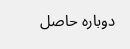دوبارہ حاصل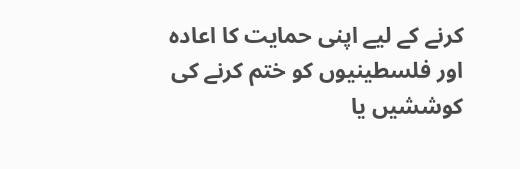کرنے کے لیے اپنی حمایت کا اعادہ اور فلسطینیوں کو ختم کرنے کی کوششیں یا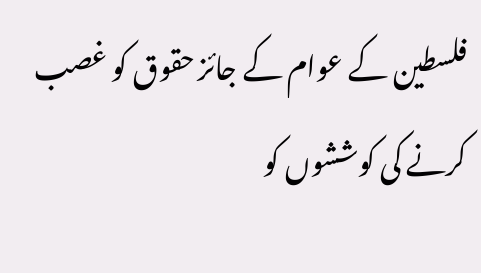فلسطین کے عوام کے جائز حقوق کو غصب کرنے کی کوششوں کو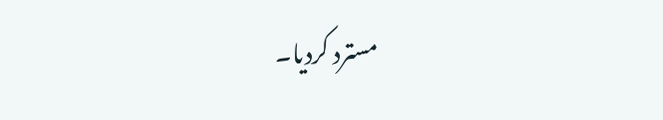مسترد کردیا۔